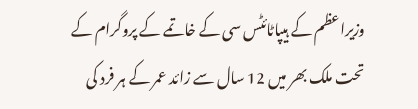وزیراعظم کے ہیپاٹائٹس سی کے خاتمے کے پروگرام کے تحت ملک بھر میں 12 سال سے زائد عمر کے ہر فرد کی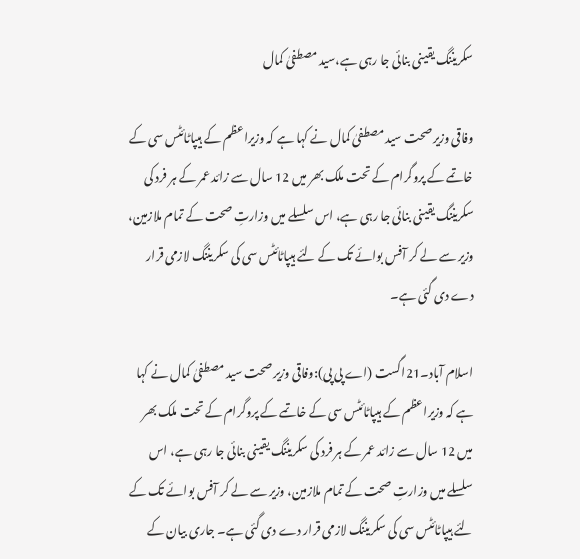سکریننگ یقینی بنائی جا رہی ہے،سید مصطفیٰ کمال

وفاقی وزیر صحت سید مصطفیٰ کمال نے کہا ہے کہ وزیراعظم کے ہیپاٹائٹس سی کے خاتمے کے پروگرام کے تحت ملک بھر میں 12 سال سے زائد عمر کے ہر فرد کی سکریننگ یقینی بنائی جا رہی ہے، اس سلسلے میں وزارتِ صحت کے تمام ملازمین، وزیر سے لے کر آفس بوائے تک کے لئے ہیپاٹائٹس سی کی سکریننگ لازمی قرار دے دی گئی ہے۔

اسلام آباد۔21اگست (اے پی پی):وفاقی وزیر صحت سید مصطفیٰ کمال نے کہا ہے کہ وزیراعظم کے ہیپاٹائٹس سی کے خاتمے کے پروگرام کے تحت ملک بھر میں 12 سال سے زائد عمر کے ہر فرد کی سکریننگ یقینی بنائی جا رہی ہے، اس سلسلے میں وزارتِ صحت کے تمام ملازمین، وزیر سے لے کر آفس بوائے تک کے لئے ہیپاٹائٹس سی کی سکریننگ لازمی قرار دے دی گئی ہے۔ جاری بیان کے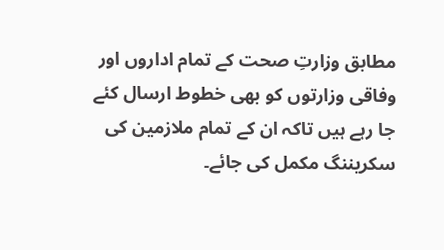مطابق وزارتِ صحت کے تمام اداروں اور وفاقی وزارتوں کو بھی خطوط ارسال کئے جا رہے ہیں تاکہ ان کے تمام ملازمین کی سکریننگ مکمل کی جائے۔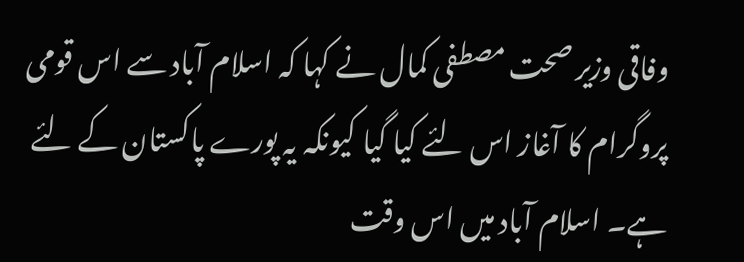وفاقی وزیر صحت مصطفی کمال نے کہا کہ اسلام آباد سے اس قومی پروگرام کا آغاز اس لئے کیا گیا کیونکہ یہ پورے پاکستان کے لئے ہے۔ اسلام آباد میں اس وقت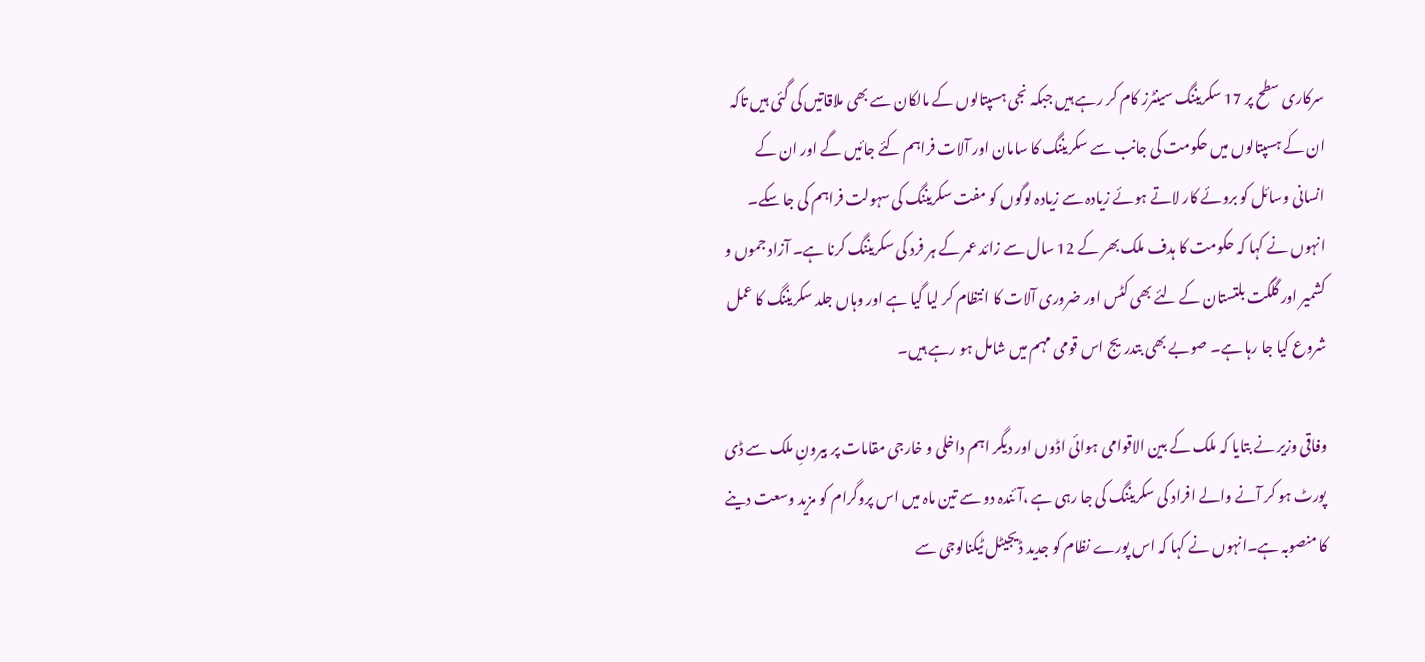سرکاری سطح پر 17 سکریننگ سینٹرز کام کر رہے ہیں جبکہ نجی ہسپتالوں کے مالکان سے بھی ملاقاتیں کی گئی ہیں تاکہ ان کے ہسپتالوں میں حکومت کی جانب سے سکریننگ کا سامان اور آلات فراہم کئے جائیں گے اور ان کے انسانی وسائل کو بروئے کار لاتے ہوئے زیادہ سے زیادہ لوگوں کو مفت سکریننگ کی سہولت فراہم کی جا سکے۔ انہوں نے کہا کہ حکومت کا ہدف ملک بھر کے 12 سال سے زائد عمر کے ہر فرد کی سکریننگ کرنا ہے۔ آزاد جموں و کشمیر اور گلگت بلتستان کے لئے بھی کٹس اور ضروری آلات کا انتظام کر لیا گیا ہے اور وہاں جلد سکریننگ کا عمل شروع کیا جا رہا ہے۔ صوبے بھی بتدریج اس قومی مہم میں شامل ہو رہے ہیں۔

وفاقی وزیر نے بتایا کہ ملک کے بین الاقوامی ہوائی اڈوں اور دیگر اہم داخلی و خارجی مقامات پر بیرونِ ملک سے ڈی پورٹ ہو کر آنے والے افراد کی سکریننگ کی جا رہی ہے ،آئندہ دو سے تین ماہ میں اس پروگرام کو مزید وسعت دینے کا منصوبہ ہے۔انہوں نے کہا کہ اس پورے نظام کو جدید ڈیجیٹل ٹیکنالوجی سے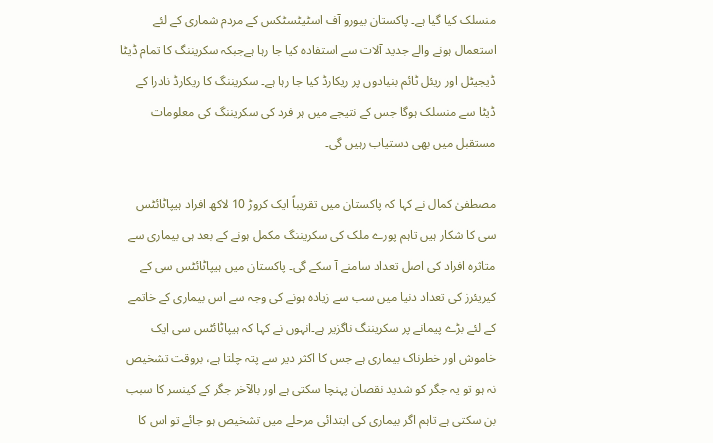منسلک کیا گیا ہے۔ پاکستان بیورو آف اسٹیٹسٹکس کے مردم شماری کے لئے استعمال ہونے والے جدید آلات سے استفادہ کیا جا رہا ہےجبکہ سکریننگ کا تمام ڈیٹا ڈیجیٹل اور ریئل ٹائم بنیادوں پر ریکارڈ کیا جا رہا ہے۔ سکریننگ کا ریکارڈ نادرا کے ڈیٹا سے منسلک ہوگا جس کے نتیجے میں ہر فرد کی سکریننگ کی معلومات مستقبل میں بھی دستیاب رہیں گی۔

مصطفیٰ کمال نے کہا کہ پاکستان میں تقریباً ایک کروڑ 10 لاکھ افراد ہیپاٹائٹس سی کا شکار ہیں تاہم پورے ملک کی سکریننگ مکمل ہونے کے بعد ہی بیماری سے متاثرہ افراد کی اصل تعداد سامنے آ سکے گی۔ پاکستان میں ہیپاٹائٹس سی کے کیریئرز کی تعداد دنیا میں سب سے زیادہ ہونے کی وجہ سے اس بیماری کے خاتمے کے لئے بڑے پیمانے پر سکریننگ ناگزیر ہے۔انہوں نے کہا کہ ہیپاٹائٹس سی ایک خاموش اور خطرناک بیماری ہے جس کا اکثر دیر سے پتہ چلتا ہے، بروقت تشخیص نہ ہو تو یہ جگر کو شدید نقصان پہنچا سکتی ہے اور بالآخر جگر کے کینسر کا سبب بن سکتی ہے تاہم اگر بیماری کی ابتدائی مرحلے میں تشخیص ہو جائے تو اس کا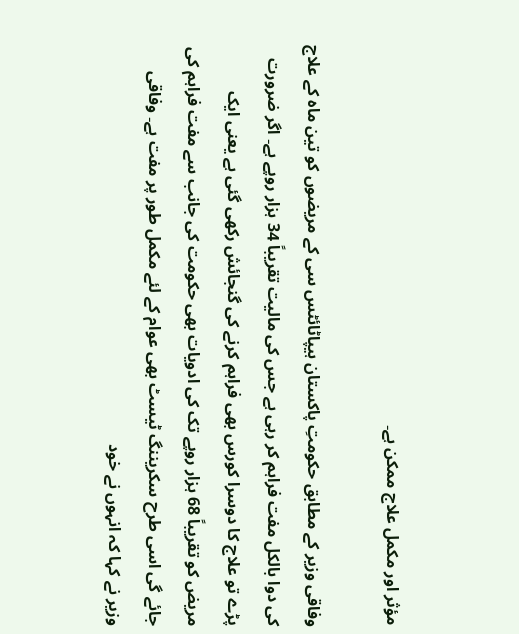مؤثر اور مکمل علاج ممکن ہے۔

وفاقی وزیر کے مطابق حکومتِ پاکستان ہیپاٹائٹس سی کے مریضوں کو تین ماہ کے علاج کی دوا بالکل مفت فراہم کر رہی ہے جس کی مالیت تقریباً 34 ہزار روپے ہے۔ اگر ضرورت پڑے تو علاج کا دوسرا کورس بھی فراہم کرنے کی گنجائش رکھی گئی ہے یعنی ایک مریض کو تقریباً 68 ہزار روپے تک کی ادویات بھی حکومت کی جانب سے مفت فراہم کی جائے گی اسی طرح سکریننگ ٹیسٹ بھی عوام کے لئے مکمل طور پر مفت ہے۔ وفاقی وزیر نے کہا کہ انہوں نے خود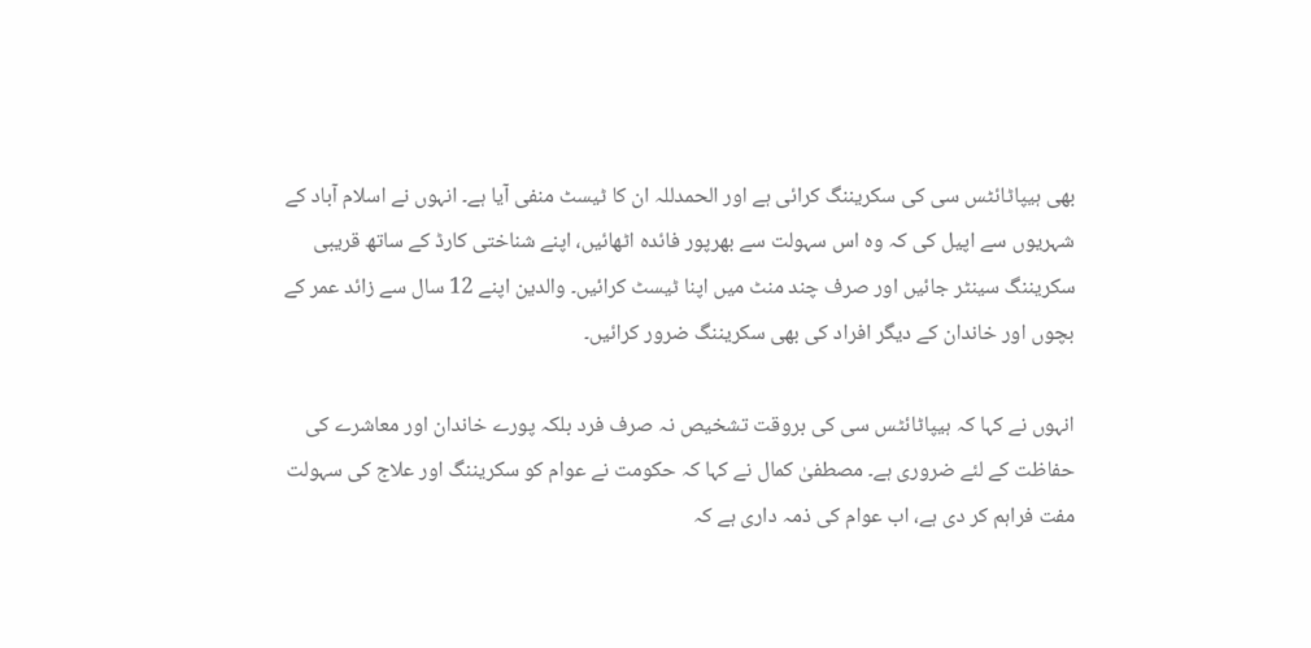بھی ہیپاٹائٹس سی کی سکریننگ کرائی ہے اور الحمدللہ ان کا ٹیسٹ منفی آیا ہے۔ انہوں نے اسلام آباد کے شہریوں سے اپیل کی کہ وہ اس سہولت سے بھرپور فائدہ اٹھائیں، اپنے شناختی کارڈ کے ساتھ قریبی سکریننگ سینٹر جائیں اور صرف چند منٹ میں اپنا ٹیسٹ کرائیں۔ والدین اپنے 12 سال سے زائد عمر کے بچوں اور خاندان کے دیگر افراد کی بھی سکریننگ ضرور کرائیں۔

انہوں نے کہا کہ ہیپاٹائٹس سی کی بروقت تشخیص نہ صرف فرد بلکہ پورے خاندان اور معاشرے کی حفاظت کے لئے ضروری ہے۔ مصطفیٰ کمال نے کہا کہ حکومت نے عوام کو سکریننگ اور علاج کی سہولت مفت فراہم کر دی ہے، اب عوام کی ذمہ داری ہے کہ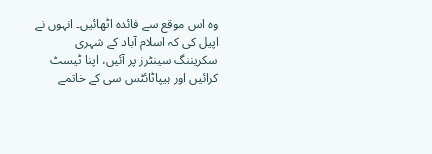وہ اس موقع سے فائدہ اٹھائیں۔ انہوں نے اپیل کی کہ اسلام آباد کے شہری سکریننگ سینٹرز پر آئیں، اپنا ٹیسٹ کرائیں اور ہیپاٹائٹس سی کے خاتمے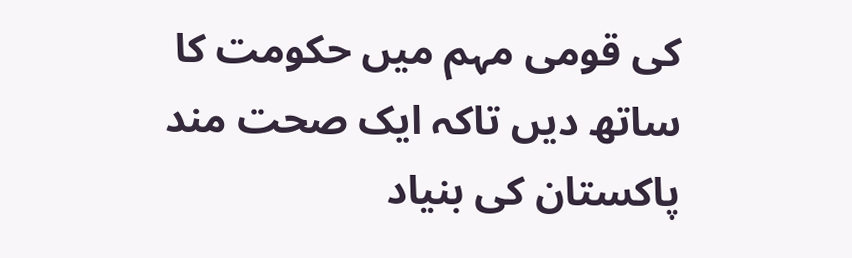کی قومی مہم میں حکومت کا ساتھ دیں تاکہ ایک صحت مند پاکستان کی بنیاد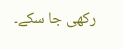رکھی جا سکے۔